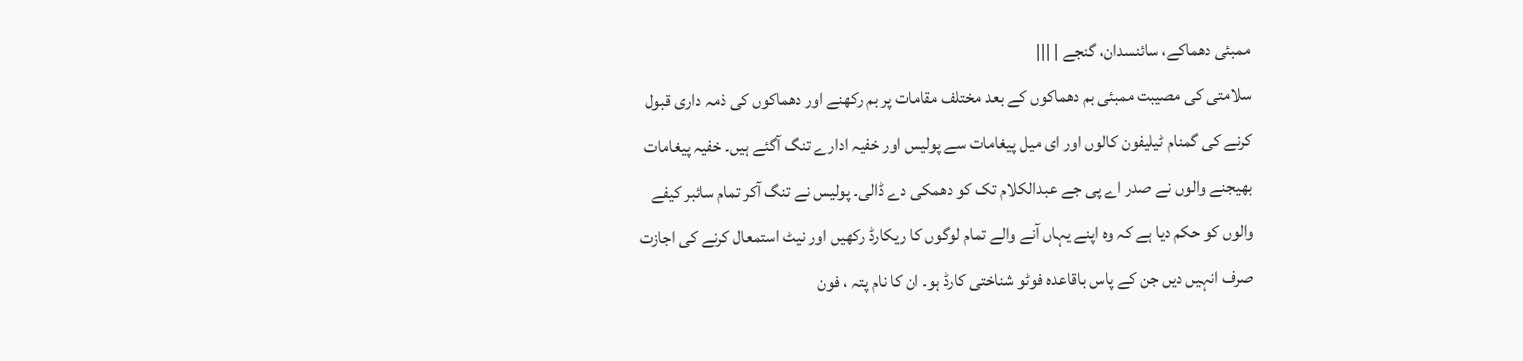ممبئی دھماکے، سائنسدان، گنجے | |||
سلامتی کی مصیبت ممبئی بم دھماکوں کے بعد مختلف مقامات پر بم رکھنے اور دھماکوں کی ذمہ داری قبول کرنے کی گمنام ٹیلیفون کالوں اور ای میل پیغامات سے پولیس اور خفیہ ادارے تنگ آگئے ہیں۔ خفیہ پیغامات بھیجنے والوں نے صدر اے پی جے عبدالکلام تک کو دھمکی دے ڈالی۔ پولیس نے تنگ آکر تمام سائبر کیفے والوں کو حکم دیا ہے کہ وہ اپنے یہاں آنے والے تمام لوگوں کا ریکارڈ رکھیں اور نیٹ استمعال کرنے کی اجازت صرف انہیں دیں جن کے پاس باقاعدہ فوٹو شناختی کارڈ ہو۔ ان کا نام پتہ ، فون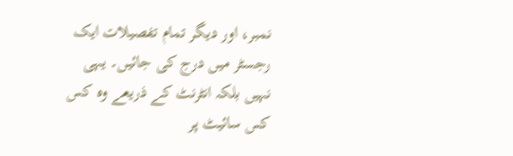نمبر، اور دیگر تمام تفصیلات ایک رجسٹر میں درج کی جائیں۔ یہی نہیں بلکہ انٹرنٹ کے ذریعے وہ کس کس سائیٹ پر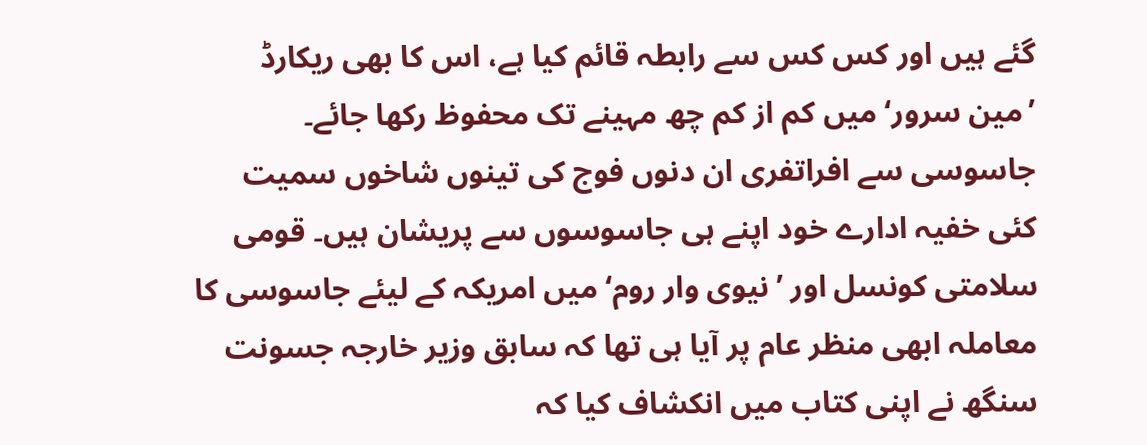گئے ہیں اور کس کس سے رابطہ قائم کیا ہے، اس کا بھی ریکارڈ ’مین سرور‘ میں کم از کم چھ مہینے تک محفوظ رکھا جائے۔ جاسوسی سے افراتفری ان دنوں فوج کی تینوں شاخوں سمیت کئی خفیہ ادارے خود اپنے ہی جاسوسوں سے پریشان ہیں۔ قومی سلامتی کونسل اور ’نیوی وار روم‘ میں امریکہ کے لیئے جاسوسی کا معاملہ ابھی منظر عام پر آیا ہی تھا کہ سابق وزیر خارجہ جسونت سنگھ نے اپنی کتاب میں انکشاف کیا کہ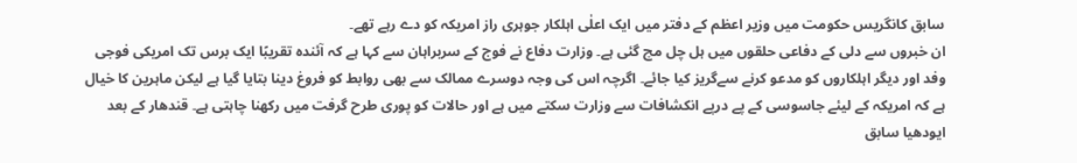سابق کانگریس حکومت میں وزیر اعظم کے دفتر میں ایک اعلٰی اہلکار جوہری راز امریکہ کو دے رہے تھے۔
ان خبروں سے دلی کے دفاعی حلقوں میں ہل چل مچ گئی ہے۔ وزارت دفاع نے فوج کے سربراہان سے کہا ہے کہ آئندہ تقریبًا ایک برس تک امریکی فوجی وفد اور دیگر اہلکاروں کو مدعو کرنے سےگریز کیا جائے۔ اگرچہ اس کی وجہ دوسرے ممالک سے بھی روابط کو فروغ دینا بتایا گیا ہے لیکن ماہرین کا خیال ہے کہ امریکہ کے لیئے جاسوسی کے پے درپے انکشافات سے وزارت سکتے میں ہے اور حالات کو پوری طرح گرفت میں رکھنا چاہتی ہے۔ قندھار کے بعد ایودھیا سابق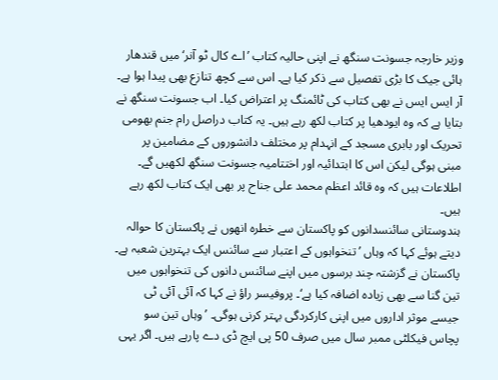وزیر خارجہ جسونت سنگھ نے اپنی حالیہ کتاب ’اے کال ٹو آنر‘ میں قندھار ہائی جیک کا بڑی تفصیل سے ذکر کیا ہے۔ اس سے کچھ تنازع بھی پیدا ہوا ہے۔ آر ایس ایس نے بھی کتاب کی ٹائمنگ پر اعتراض کیا۔ اب جسونت سنگھ نے بتایا ہے کہ وہ ایودھیا پر کتاب لکھ رہے ہیں۔ یہ کتاب دراصل رام جنم بھومی تحریک اور بابری مسجد کے انہدام پر مختلف دانشوروں کے مضامین پر مبنی ہوگی لیکن اس کا ابتدائیہ اور اختتامیہ جسونت سنگھ لکھیں گے۔ اطلاعات ہیں کہ وہ قائد اعظم محمد علی جناح پر بھی ایک کتاب لکھ رہے ہیں۔
ہندوستانی سائنسدانوں کو پاکستان سے خطرہ انھوں نے پاکستان کا حوالہ دیتے ہوئے کہا کہ وہاں ’تنخواہوں کے اعتبار سے سائنس ایک بہترین شعبہ ہے۔ پاکستان نے گزشتہ چند برسوں میں اپنے سائنس دانوں کی تنخواہوں میں تین گنا سے بھی زیادہ اضافہ کیا ہے‘۔ پروفیسر راؤ نے کہا کہ آئی آئی ٹی جیسے موثر اداروں میں اپنی کارکردگی بہتر کرنی ہوگی۔ ’وہاں تین سو پچاس فیکلٹی ممبر سال میں صرف 50 پی ایچ ڈی دے پارہے ہیں۔ اگر یہی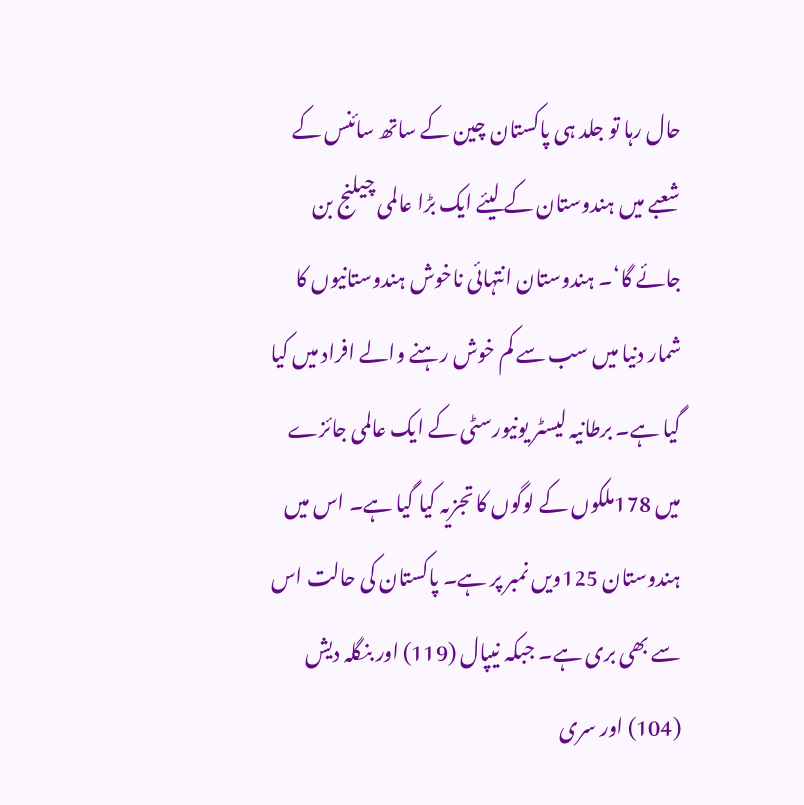حال رہا تو جلد ہی پاکستان چین کے ساتھ سائنس کے شعبے میں ہندوستان کے لیئے ایک بڑا عالمی چیلنج بن جائے گا‘۔ ہندوستان انتہائی ناخوش ہندوستانیوں کا شمار دنیا میں سب سے کم خوش رہنے والے افراد میں کیا گیا ہے۔ برطانیہ لیسٹر یونیورسٹی کے ایک عالمی جائزے میں 178ملکوں کے لوگوں کا تجزیہ کیا گیا ہے۔ اس میں ہندوستان 125ویں نمبر پر ہے۔ پاکستان کی حالت اس سے بھی بری ہے۔ جبکہ نیپال (119) اور بنگلہ دیش (104) اور سری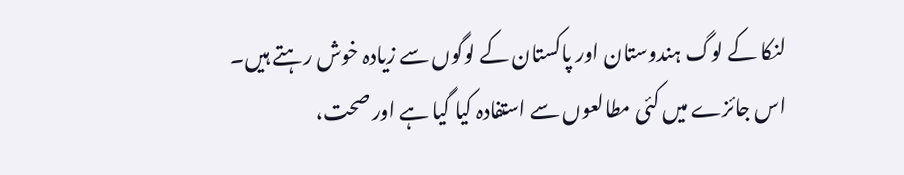لنکا کے لوگ ہندوستان اور پاکستان کے لوگوں سے زیادہ خوش رہتے ہیں۔
اس جائزے میں کئی مطالعوں سے استفادہ کیا گیا ہے اور صحت،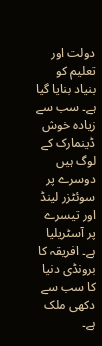دولت اور تعلیم کو بنیاد بنایا گیا ہے۔ سب سے زیادہ خوش ڈینمارک کے لوگ ہیں دوسرے پر سوئٹزر لینڈ اور تیسرے پر آسٹریلیا ہے۔ افریقہ کا برونڈی دنیا کا سب سے دکھی ملک ہے۔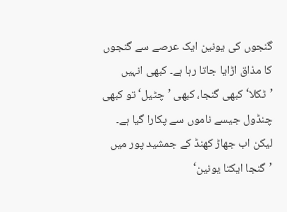گنجوں کی یونین ایک عرصے سے گنجوں کا مذاق اڑایا جاتا رہا ہے۔ کبھی انہیں ’ٹکلا‘ کبھی گنجا، کبھی ’چٹیل‘ تو کبھی چنڈول جیسے ناموں سے پکارا گیا ہے۔ لیکن اب جھاڑ کھنڈ کے جمشید پور میں ’گنجا ایکتا یونین‘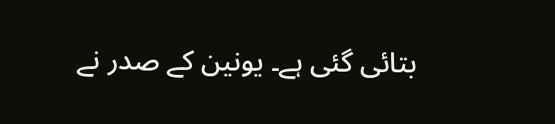بتائی گئی ہے۔ یونین کے صدر نے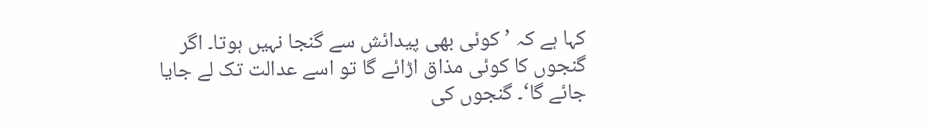کہا ہے کہ ’کوئی بھی پیدائش سے گنجا نہیں ہوتا۔ اگر گنجوں کا کوئی مذاق اڑائے گا تو اسے عدالت تک لے جایا جائے گا‘۔ گنجوں کی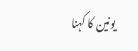یونین کا کہنا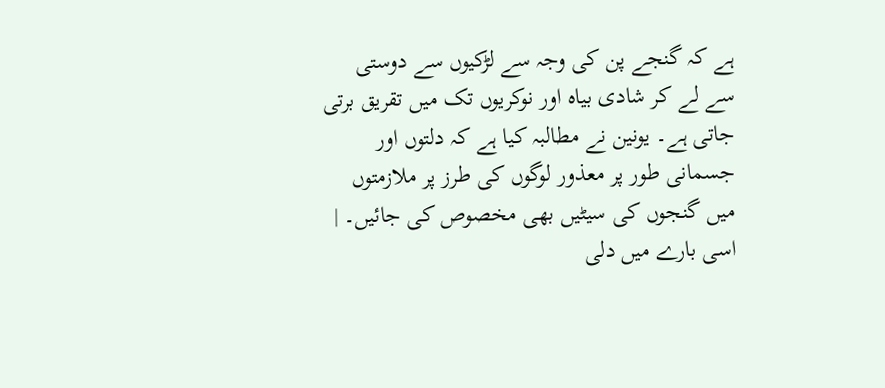ہے کہ گنجے پن کی وجہ سے لڑکیوں سے دوستی سے لے کر شادی بیاہ اور نوکریوں تک میں تقریق برتی جاتی ہے۔ یونین نے مطالبہ کیا ہے کہ دلتوں اور جسمانی طور پر معذور لوگوں کی طرز پر ملازمتوں میں گنجوں کی سیٹیں بھی مخصوص کی جائیں۔ |
اسی بارے میں دلی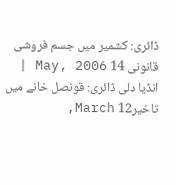ڈائری: کشمیر میں جسم فروشی قانونی 14 May, 2006 | انڈیا دلی ڈائری: قونصل خانے میں تاخیر12 March,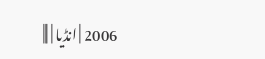2006 | انڈیا | |||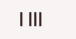| |||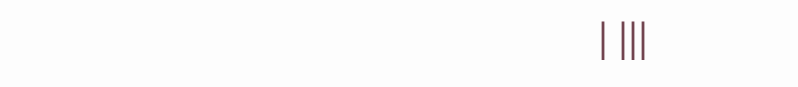| |||